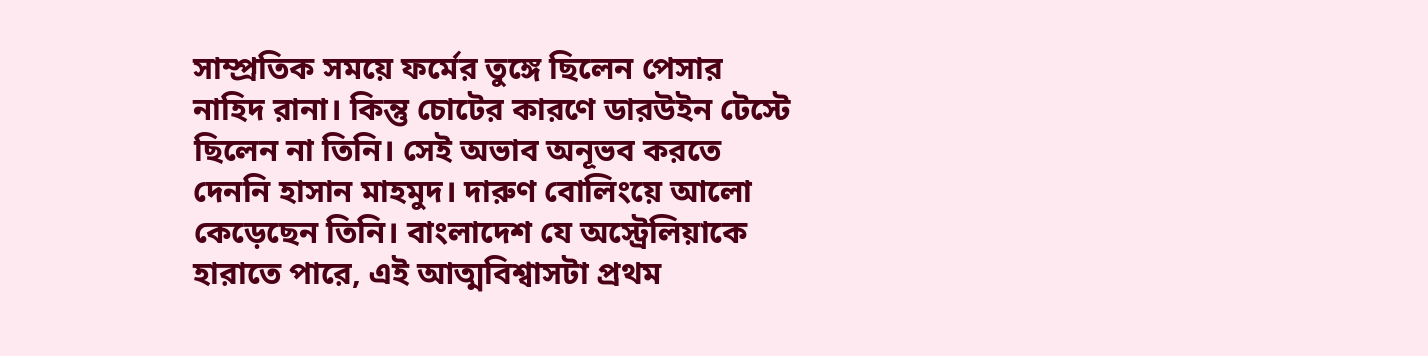সাম্প্রতিক সময়ে ফর্মের তুঙ্গে ছিলেন পেসার নাহিদ রানা। কিন্তু চোটের কারণে ডারউইন টেস্টে ছিলেন না তিনি। সেই অভাব অনূভব করতে দেননি হাসান মাহমুদ। দারুণ বোলিংয়ে আলো কেড়েছেন তিনি। বাংলাদেশ যে অস্ট্রেলিয়াকে হারাতে পারে, এই আত্মবিশ্বাসটা প্রথম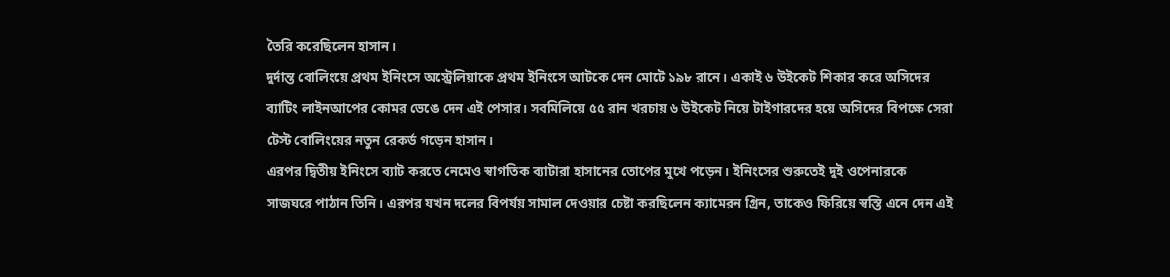তৈরি করেছিলেন হাসান।
দুর্দান্ত বোলিংয়ে প্রথম ইনিংসে অস্ট্রেলিয়াকে প্রথম ইনিংসে আটকে দেন মোটে ১৯৮ রানে। একাই ৬ উইকেট শিকার করে অসিদের ব্যাটিং লাইনআপের কোমর ভেঙে দেন এই পেসার। সবমিলিয়ে ৫৫ রান খরচায় ৬ উইকেট নিয়ে টাইগারদের হয়ে অসিদের বিপক্ষে সেরা টেস্ট বোলিংয়ের নতুন রেকর্ড গড়েন হাসান।
এরপর দ্বিতীয় ইনিংসে ব্যাট করতে নেমেও স্বাগতিক ব্যাটারা হাসানের তোপের মুখে পড়েন। ইনিংসের শুরুতেই দুই ওপেনারকে সাজঘরে পাঠান তিনি। এরপর যখন দলের বিপর্যয় সামাল দেওয়ার চেষ্টা করছিলেন ক্যামেরন গ্রিন, তাকেও ফিরিয়ে স্বস্তি এনে দেন এই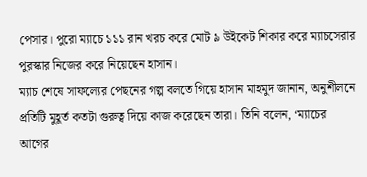পেসার। পুরো ম্যাচে ১১১ রান খরচ করে মোট ৯ উইকেট শিকার করে ম্যাচসেরার পুরস্কার নিজের করে নিয়েছেন হাসান।
ম্যাচ শেষে সাফল্যের পেছনের গল্প বলতে গিয়ে হাসান মাহমুদ জানান, অনুশীলনে প্রতিটি মুহূর্ত কতটা গুরুত্ব দিয়ে কাজ করেছেন তারা। তিনি বলেন, ‘ম্যাচের আগের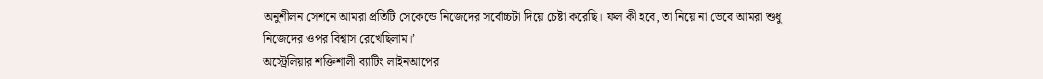অনুশীলন সেশনে আমরা প্রতিটি সেকেন্ডে নিজেদের সর্বোচ্চটা দিয়ে চেষ্টা করেছি। ফল কী হবে, তা নিয়ে না ভেবে আমরা শুধু নিজেদের ওপর বিশ্বাস রেখেছিলাম।’
অস্ট্রেলিয়ার শক্তিশালী ব্যাটিং লাইনআপের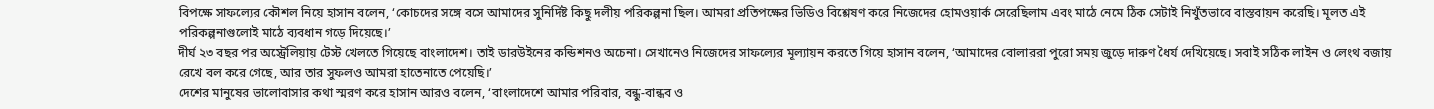বিপক্ষে সাফল্যের কৌশল নিয়ে হাসান বলেন, ‘কোচদের সঙ্গে বসে আমাদের সুনির্দিষ্ট কিছু দলীয় পরিকল্পনা ছিল। আমরা প্রতিপক্ষের ভিডিও বিশ্লেষণ করে নিজেদের হোমওয়ার্ক সেরেছিলাম এবং মাঠে নেমে ঠিক সেটাই নিখুঁতভাবে বাস্তবায়ন করেছি। মূলত এই পরিকল্পনাগুলোই মাঠে ব্যবধান গড়ে দিয়েছে।’
দীর্ঘ ২৩ বছর পর অস্ট্রেলিয়ায় টেস্ট খেলতে গিয়েছে বাংলাদেশ। তাই ডারউইনের কন্ডিশনও অচেনা। সেখানেও নিজেদের সাফল্যের মূল্যায়ন করতে গিয়ে হাসান বলেন, ‘আমাদের বোলাররা পুরো সময় জুড়ে দারুণ ধৈর্য দেখিয়েছে। সবাই সঠিক লাইন ও লেংথ বজায় রেখে বল করে গেছে, আর তার সুফলও আমরা হাতেনাতে পেয়েছি।’
দেশের মানুষের ভালোবাসার কথা স্মরণ করে হাসান আরও বলেন, ‘বাংলাদেশে আমার পরিবার, বন্ধু-বান্ধব ও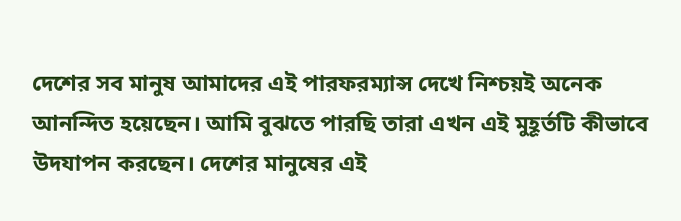দেশের সব মানুষ আমাদের এই পারফরম্যান্স দেখে নিশ্চয়ই অনেক আনন্দিত হয়েছেন। আমি বুঝতে পারছি তারা এখন এই মুহূর্তটি কীভাবে উদযাপন করছেন। দেশের মানুষের এই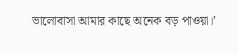ভালোবাসা আমার কাছে অনেক বড় পাওয়া।’